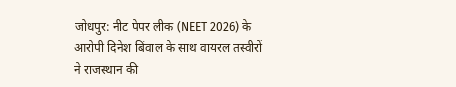जोधपुर: नीट पेपर लीक (NEET 2026) के आरोपी दिनेश बिंवाल के साथ वायरल तस्वीरों ने राजस्थान की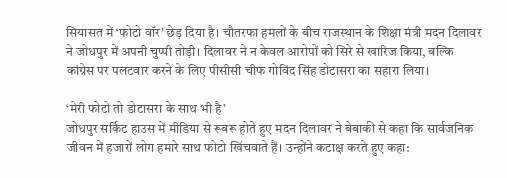सियासत में ‘फोटो वॉर’ छेड़ दिया है। चौतरफा हमलों के बीच राजस्थान के शिक्षा मंत्री मदन दिलावर ने जोधपुर में अपनी चुप्पी तोड़ी। दिलावर ने न केवल आरोपों को सिरे से खारिज किया, बल्कि कांग्रेस पर पलटवार करने के लिए पीसीसी चीफ गोविंद सिंह डोटासरा का सहारा लिया।

‘मेरी फोटो तो डोटासरा के साथ भी है’
जोधपुर सर्किट हाउस में मीडिया से रूबरू होते हुए मदन दिलावर ने बेबाकी से कहा कि सार्वजनिक जीवन में हजारों लोग हमारे साथ फोटो खिंचवाते हैं। उन्होंने कटाक्ष करते हुए कहा: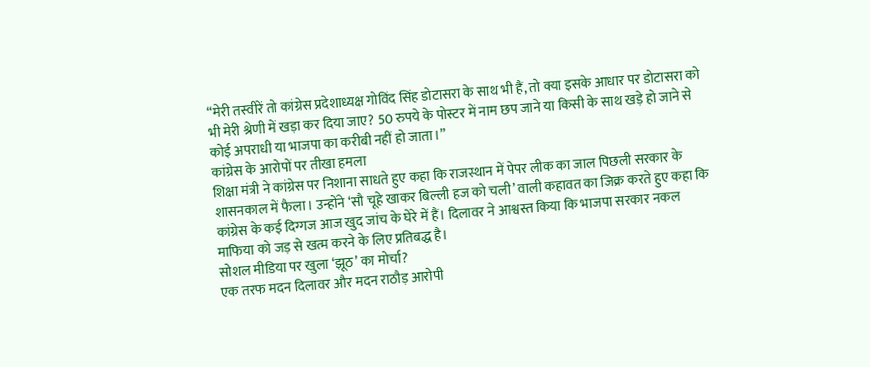“मेरी तस्वीरें तो कांग्रेस प्रदेशाध्यक्ष गोविंद सिंह डोटासरा के साथ भी हैं, तो क्या इसके आधार पर डोटासरा को भी मेरी श्रेणी में खड़ा कर दिया जाए? 50 रुपये के पोस्टर में नाम छप जाने या किसी के साथ खड़े हो जाने से कोई अपराधी या भाजपा का करीबी नहीं हो जाता।”
कांग्रेस के आरोपों पर तीखा हमला
शिक्षा मंत्री ने कांग्रेस पर निशाना साधते हुए कहा कि राजस्थान में पेपर लीक का जाल पिछली सरकार के शासनकाल में फैला। उन्होंने ‘सौ चूहे खाकर बिल्ली हज को चली’ वाली कहावत का जिक्र करते हुए कहा कि कांग्रेस के कई दिग्गज आज खुद जांच के घेरे में हैं। दिलावर ने आश्वस्त किया कि भाजपा सरकार नकल माफिया को जड़ से खत्म करने के लिए प्रतिबद्ध है।
सोशल मीडिया पर खुला ‘झूठ’ का मोर्चा?
एक तरफ मदन दिलावर और मदन राठौड़ आरोपी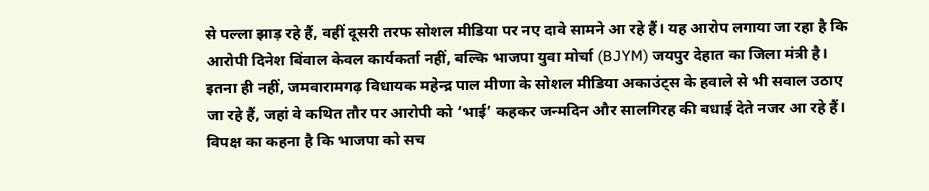से पल्ला झाड़ रहे हैं, वहीं दूसरी तरफ सोशल मीडिया पर नए दावे सामने आ रहे हैं। यह आरोप लगाया जा रहा है कि आरोपी दिनेश बिंवाल केवल कार्यकर्ता नहीं, बल्कि भाजपा युवा मोर्चा (BJYM) जयपुर देहात का जिला मंत्री है।
इतना ही नहीं, जमवारामगढ़ विधायक महेन्द्र पाल मीणा के सोशल मीडिया अकाउंट्स के हवाले से भी सवाल उठाए जा रहे हैं, जहां वे कथित तौर पर आरोपी को ‘भाई’ कहकर जन्मदिन और सालगिरह की बधाई देते नजर आ रहे हैं। विपक्ष का कहना है कि भाजपा को सच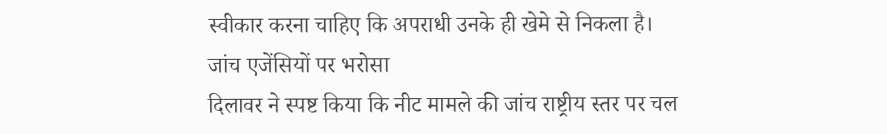स्वीकार करना चाहिए कि अपराधी उनके ही खेमे से निकला है।
जांच एजेंसियों पर भरोसा
दिलावर ने स्पष्ट किया कि नीट मामले की जांच राष्ट्रीय स्तर पर चल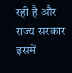रही है और राज्य सरकार इसमें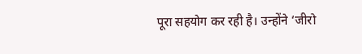पूरा सहयोग कर रही है। उन्होंने ‘जीरो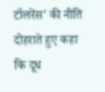टॉलरेंस’ की नीति दोहराते हुए कहा कि दूध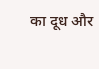का दूध और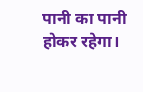पानी का पानी होकर रहेगा।